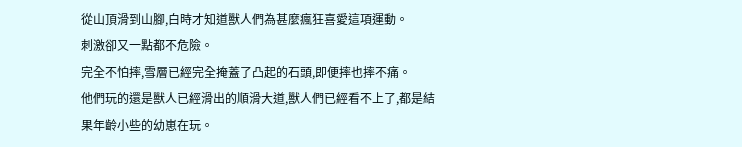從山頂滑到山腳,白時才知道獸人們為甚麼瘋狂喜愛這項運動。
刺激卻又一點都不危險。
完全不怕摔,雪層已經完全掩蓋了凸起的石頭,即便摔也摔不痛。
他們玩的還是獸人已經滑出的順滑大道,獸人們已經看不上了,都是結果年齡小些的幼崽在玩。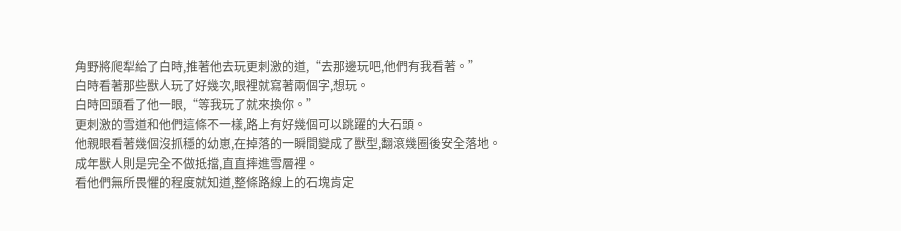角野將爬犁給了白時,推著他去玩更刺激的道,“去那邊玩吧,他們有我看著。”
白時看著那些獸人玩了好幾次,眼裡就寫著兩個字,想玩。
白時回頭看了他一眼,“等我玩了就來換你。”
更刺激的雪道和他們這條不一樣,路上有好幾個可以跳躍的大石頭。
他親眼看著幾個沒抓穩的幼崽,在掉落的一瞬間變成了獸型,翻滾幾圈後安全落地。
成年獸人則是完全不做抵擋,直直摔進雪層裡。
看他們無所畏懼的程度就知道,整條路線上的石塊肯定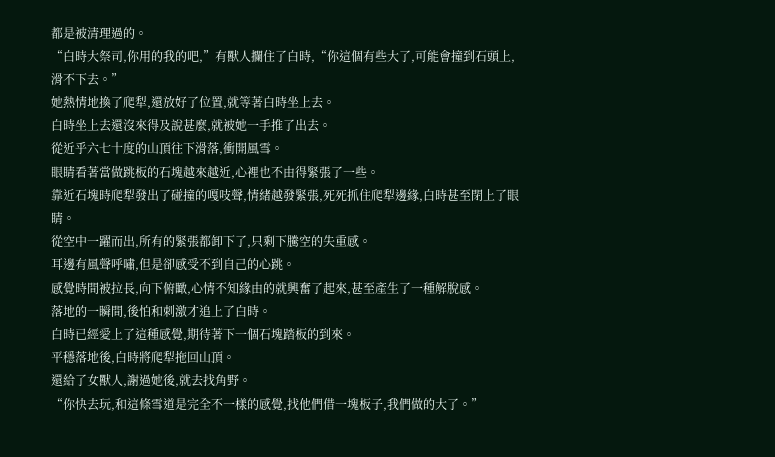都是被清理過的。
“白時大祭司,你用的我的吧,”有獸人攔住了白時,“你這個有些大了,可能會撞到石頭上,滑不下去。”
她熱情地換了爬犁,還放好了位置,就等著白時坐上去。
白時坐上去還沒來得及說甚麼,就被她一手推了出去。
從近乎六七十度的山頂往下滑落,衝開風雪。
眼睛看著當做跳板的石塊越來越近,心裡也不由得緊張了一些。
靠近石塊時爬犁發出了碰撞的嘎吱聲,情緒越發緊張,死死抓住爬犁邊緣,白時甚至閉上了眼睛。
從空中一躍而出,所有的緊張都卸下了,只剩下騰空的失重感。
耳邊有風聲呼嘯,但是卻感受不到自己的心跳。
感覺時間被拉長,向下俯瞰,心情不知緣由的就興奮了起來,甚至產生了一種解脫感。
落地的一瞬間,後怕和刺激才追上了白時。
白時已經愛上了這種感覺,期待著下一個石塊踏板的到來。
平穩落地後,白時將爬犁拖回山頂。
還給了女獸人,謝過她後,就去找角野。
“你快去玩,和這條雪道是完全不一樣的感覺,找他們借一塊板子,我們做的大了。”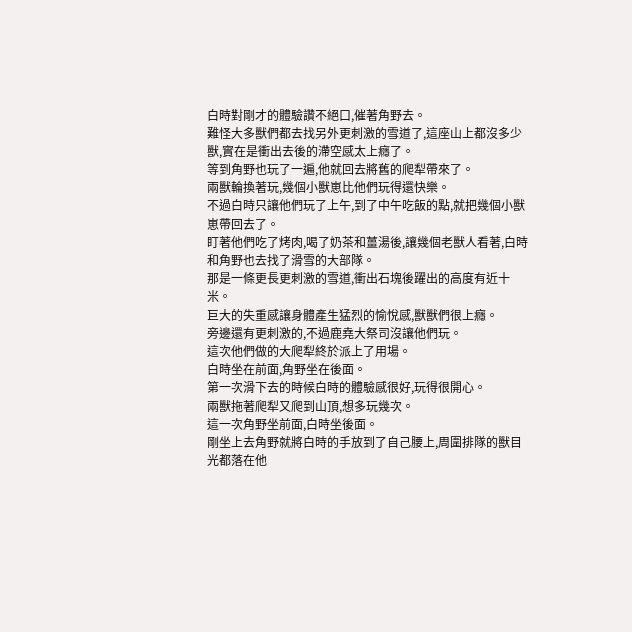白時對剛才的體驗讚不絕口,催著角野去。
難怪大多獸們都去找另外更刺激的雪道了,這座山上都沒多少獸,實在是衝出去後的滯空感太上癮了。
等到角野也玩了一遍,他就回去將舊的爬犁帶來了。
兩獸輪換著玩,幾個小獸崽比他們玩得還快樂。
不過白時只讓他們玩了上午,到了中午吃飯的點,就把幾個小獸崽帶回去了。
盯著他們吃了烤肉,喝了奶茶和薑湯後,讓幾個老獸人看著,白時和角野也去找了滑雪的大部隊。
那是一條更長更刺激的雪道,衝出石塊後躍出的高度有近十米。
巨大的失重感讓身體產生猛烈的愉悅感,獸獸們很上癮。
旁邊還有更刺激的,不過鹿堯大祭司沒讓他們玩。
這次他們做的大爬犁終於派上了用場。
白時坐在前面,角野坐在後面。
第一次滑下去的時候白時的體驗感很好,玩得很開心。
兩獸拖著爬犁又爬到山頂,想多玩幾次。
這一次角野坐前面,白時坐後面。
剛坐上去角野就將白時的手放到了自己腰上,周圍排隊的獸目光都落在他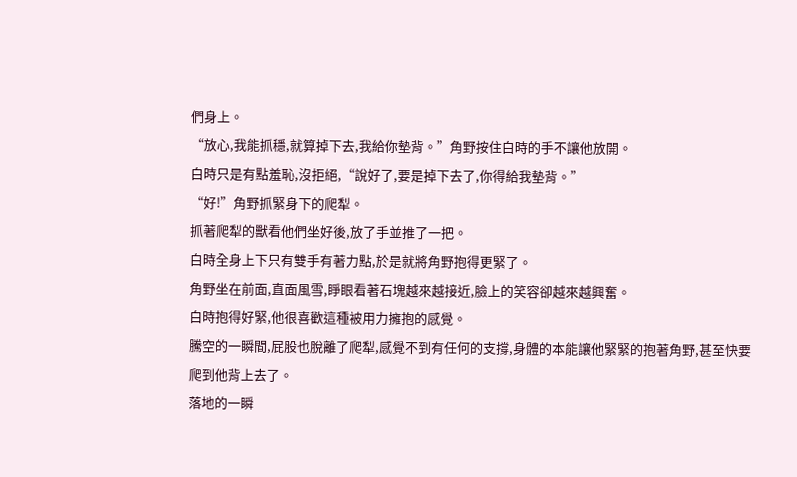們身上。
“放心,我能抓穩,就算掉下去,我給你墊背。”角野按住白時的手不讓他放開。
白時只是有點羞恥,沒拒絕,“說好了,要是掉下去了,你得給我墊背。”
“好!”角野抓緊身下的爬犁。
抓著爬犁的獸看他們坐好後,放了手並推了一把。
白時全身上下只有雙手有著力點,於是就將角野抱得更緊了。
角野坐在前面,直面風雪,睜眼看著石塊越來越接近,臉上的笑容卻越來越興奮。
白時抱得好緊,他很喜歡這種被用力擁抱的感覺。
騰空的一瞬間,屁股也脫離了爬犁,感覺不到有任何的支撐,身體的本能讓他緊緊的抱著角野,甚至快要爬到他背上去了。
落地的一瞬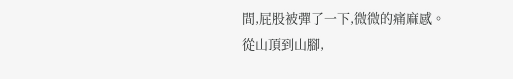間,屁股被彈了一下,微微的痛麻感。
從山頂到山腳,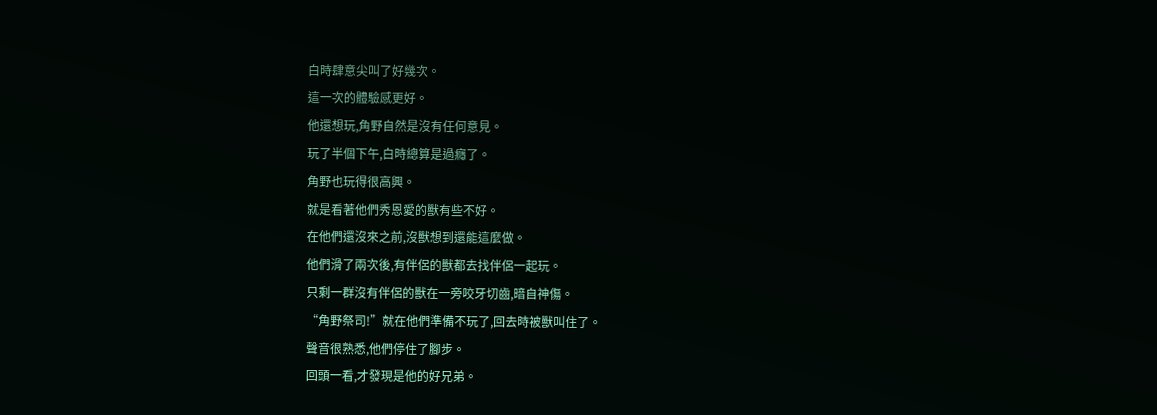白時肆意尖叫了好幾次。
這一次的體驗感更好。
他還想玩,角野自然是沒有任何意見。
玩了半個下午,白時總算是過癮了。
角野也玩得很高興。
就是看著他們秀恩愛的獸有些不好。
在他們還沒來之前,沒獸想到還能這麼做。
他們滑了兩次後,有伴侶的獸都去找伴侶一起玩。
只剩一群沒有伴侶的獸在一旁咬牙切齒,暗自神傷。
“角野祭司!”就在他們準備不玩了,回去時被獸叫住了。
聲音很熟悉,他們停住了腳步。
回頭一看,才發現是他的好兄弟。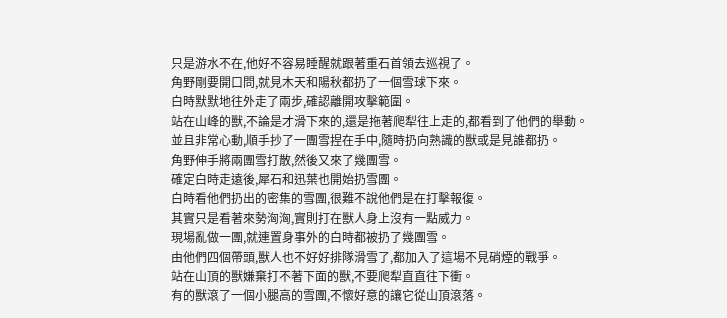只是游水不在,他好不容易睡醒就跟著重石首領去巡視了。
角野剛要開口問,就見木天和陽秋都扔了一個雪球下來。
白時默默地往外走了兩步,確認離開攻擊範圍。
站在山峰的獸,不論是才滑下來的,還是拖著爬犁往上走的,都看到了他們的舉動。
並且非常心動,順手抄了一團雪捏在手中,隨時扔向熟識的獸或是見誰都扔。
角野伸手將兩團雪打散,然後又來了幾團雪。
確定白時走遠後,犀石和迅葉也開始扔雪團。
白時看他們扔出的密集的雪團,很難不說他們是在打擊報復。
其實只是看著來勢洶洶,實則打在獸人身上沒有一點威力。
現場亂做一團,就連置身事外的白時都被扔了幾團雪。
由他們四個帶頭,獸人也不好好排隊滑雪了,都加入了這場不見硝煙的戰爭。
站在山頂的獸嫌棄打不著下面的獸,不要爬犁直直往下衝。
有的獸滾了一個小腿高的雪團,不懷好意的讓它從山頂滾落。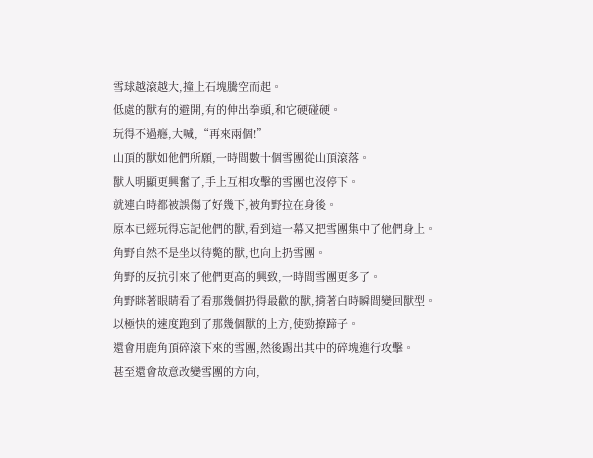雪球越滾越大,撞上石塊騰空而起。
低處的獸有的避開,有的伸出拳頭,和它硬碰硬。
玩得不過癮,大喊,“再來兩個!”
山頂的獸如他們所願,一時間數十個雪團從山頂滾落。
獸人明顯更興奮了,手上互相攻擊的雪團也沒停下。
就連白時都被誤傷了好幾下,被角野拉在身後。
原本已經玩得忘記他們的獸,看到這一幕又把雪團集中了他們身上。
角野自然不是坐以待斃的獸,也向上扔雪團。
角野的反抗引來了他們更高的興致,一時間雪團更多了。
角野眯著眼睛看了看那幾個扔得最歡的獸,揹著白時瞬間變回獸型。
以極快的速度跑到了那幾個獸的上方,使勁撩蹄子。
還會用鹿角頂碎滾下來的雪團,然後踢出其中的碎塊進行攻擊。
甚至還會故意改變雪團的方向,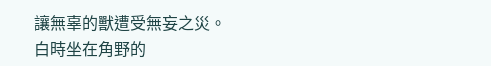讓無辜的獸遭受無妄之災。
白時坐在角野的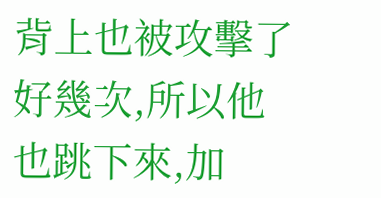背上也被攻擊了好幾次,所以他也跳下來,加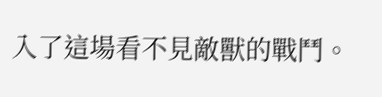入了這場看不見敵獸的戰鬥。